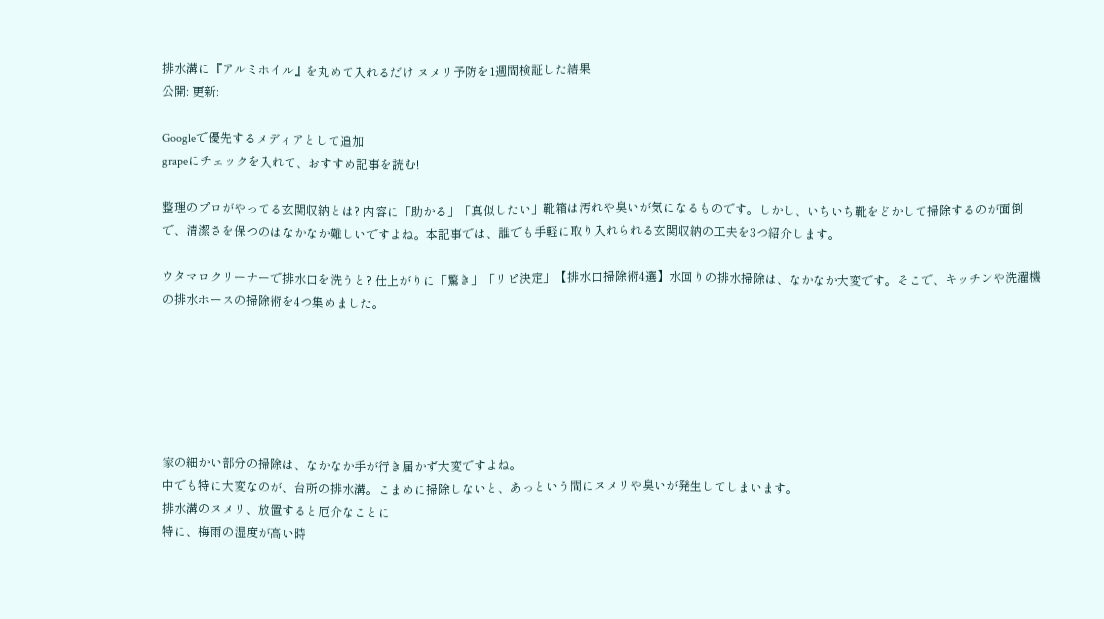排水溝に『アルミホイル』を丸めて入れるだけ ヌメリ予防を1週間検証した結果
公開: 更新:

Googleで優先するメディアとして追加
grapeにチェックを入れて、おすすめ記事を読む!

整理のプロがやってる玄関収納とは? 内容に「助かる」「真似したい」靴箱は汚れや臭いが気になるものです。しかし、いちいち靴をどかして掃除するのが面倒で、清潔さを保つのはなかなか難しいですよね。本記事では、誰でも手軽に取り入れられる玄関収納の工夫を3つ紹介します。

ウタマロクリーナーで排水口を洗うと? 仕上がりに「驚き」「リピ決定」【排水口掃除術4選】水回りの排水掃除は、なかなか大変です。そこで、キッチンや洗濯機の排水ホースの掃除術を4つ集めました。






家の細かい部分の掃除は、なかなか手が行き届かず大変ですよね。
中でも特に大変なのが、台所の排水溝。こまめに掃除しないと、あっという間にヌメリや臭いが発生してしまいます。
排水溝のヌメリ、放置すると厄介なことに
特に、梅雨の湿度が高い時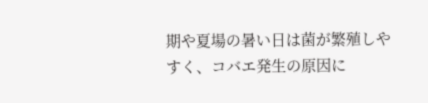期や夏場の暑い日は菌が繁殖しやすく、コバエ発生の原因に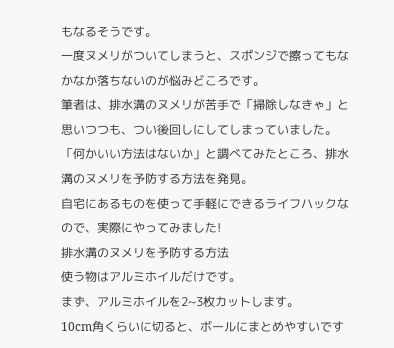もなるそうです。
一度ヌメリがついてしまうと、スポンジで擦ってもなかなか落ちないのが悩みどころです。
筆者は、排水溝のヌメリが苦手で「掃除しなきゃ」と思いつつも、つい後回しにしてしまっていました。
「何かいい方法はないか」と調べてみたところ、排水溝のヌメリを予防する方法を発見。
自宅にあるものを使って手軽にできるライフハックなので、実際にやってみました!
排水溝のヌメリを予防する方法
使う物はアルミホイルだけです。
まず、アルミホイルを2~3枚カットします。
10cm角くらいに切ると、ボールにまとめやすいです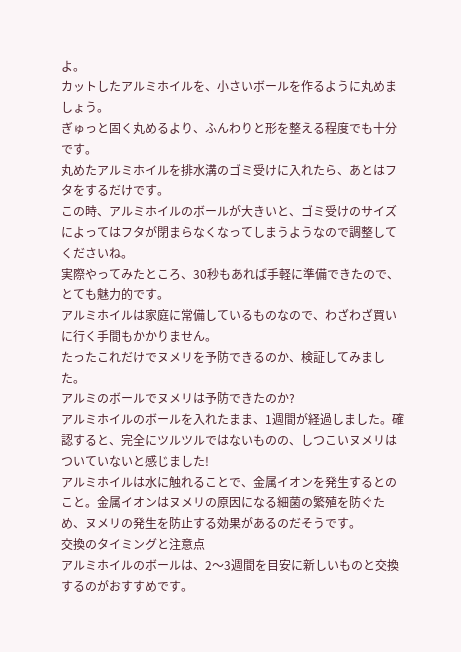よ。
カットしたアルミホイルを、小さいボールを作るように丸めましょう。
ぎゅっと固く丸めるより、ふんわりと形を整える程度でも十分です。
丸めたアルミホイルを排水溝のゴミ受けに入れたら、あとはフタをするだけです。
この時、アルミホイルのボールが大きいと、ゴミ受けのサイズによってはフタが閉まらなくなってしまうようなので調整してくださいね。
実際やってみたところ、30秒もあれば手軽に準備できたので、とても魅力的です。
アルミホイルは家庭に常備しているものなので、わざわざ買いに行く手間もかかりません。
たったこれだけでヌメリを予防できるのか、検証してみました。
アルミのボールでヌメリは予防できたのか?
アルミホイルのボールを入れたまま、1週間が経過しました。確認すると、完全にツルツルではないものの、しつこいヌメリはついていないと感じました!
アルミホイルは水に触れることで、金属イオンを発生するとのこと。金属イオンはヌメリの原因になる細菌の繁殖を防ぐため、ヌメリの発生を防止する効果があるのだそうです。
交換のタイミングと注意点
アルミホイルのボールは、2〜3週間を目安に新しいものと交換するのがおすすめです。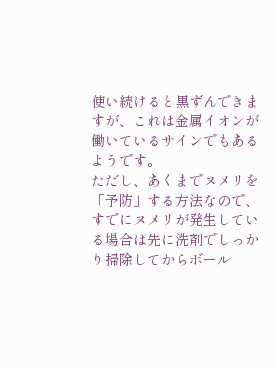使い続けると黒ずんできますが、これは金属イオンが働いているサインでもあるようです。
ただし、あくまでヌメリを「予防」する方法なので、すでにヌメリが発生している場合は先に洗剤でしっかり掃除してからボール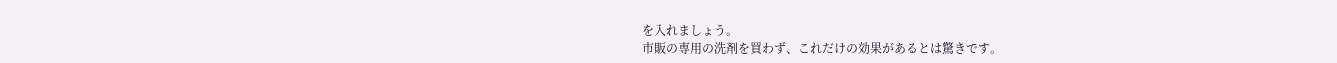を入れましょう。
市販の専用の洗剤を買わず、これだけの効果があるとは驚きです。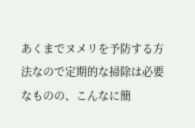あくまでヌメリを予防する方法なので定期的な掃除は必要なものの、こんなに簡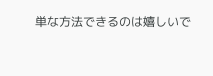単な方法できるのは嬉しいで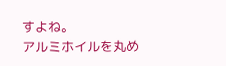すよね。
アルミホイルを丸め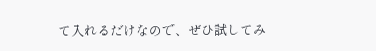て入れるだけなので、ぜひ試してみ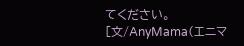てください。
[文/AnyMama(エニマ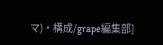マ)・構成/grape編集部]